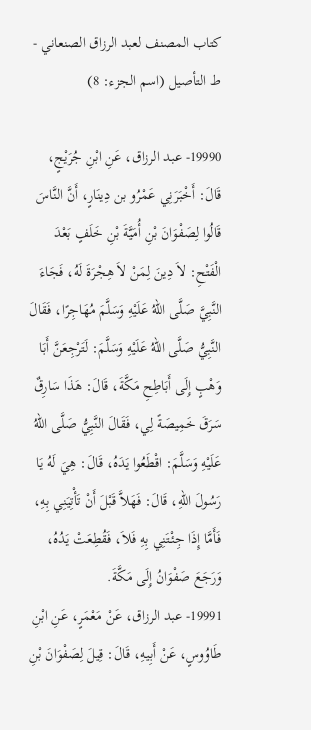كتاب المصنف لعبد الرزاق الصنعاني - ط التأصيل (اسم الجزء: 8)

19990- عبد الرزاق، عَنِ ابْنِ جُرَيْجٍ، قَالَ: أَخْبَرَنِي عَمْرُو بن دِينَارٍ، أَنَّ النَّاسَ قَالُوا لِصَفْوَانَ بْنِ أُمَيَّةَ بْنِ خَلَفٍ بَعْدَ الْفَتْحِ: لاَ دِينَ لِمَنْ لاَ هِجْرَةَ لَهُ، فَجَاءَ النَّبِيَّ صَلَّى اللهُ عَلَيْهِ وَسَلَّمَ مُهَاجِرًا، فَقَالَ النَّبِيُّ صَلَّى اللهُ عَلَيْهِ وَسَلَّمَ: لَتَرْجِعَنَّ أَبَا وَهْبٍ إِلَى أَبَاطِحِ مَكَّةَ، قَالَ: هَذَا سَارِقٌ سَرَقَ خَمِيصَةً لِي، فَقَالَ النَّبِيُّ صَلَّى اللهُ عَلَيْهِ وَسَلَّمَ: اقْطَعُوا يَدَهُ، قَالَ: هِيَ لَهُ يَا رَسُولَ اللهِ، قَالَ: فَهَلاَّ قَبْلَ أَنْ تَأْتِيَنِي بِهِ، فَأَمَّا إِذَا جِئْتَنِي بِهِ فَلاَ، فَقُطِعَتْ يَدُهُ، وَرَجَعَ صَفْوَانُ إِلَى مَكَّةَ.
19991- عبد الرزاق، عَنْ مَعْمَرٍ، عَنِ ابْنِ طَاوُوسٍ، عَنْ أَبِيهِ، قَالَ: قِيلَ لِصَفْوَانَ بْنِ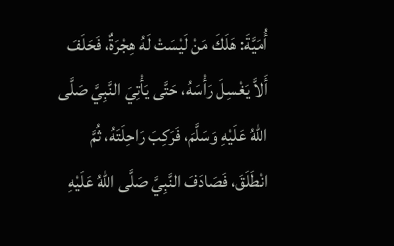أُمَيَّةَ: هَلَكَ مَنْ لَيْسَتْ لَهُ هِجْرَةٌ، فَحَلَفَ أَلاَّ يَغْسِلَ رَأْسَهُ، حَتَّى يَأْتِيَ النَّبِيَّ صَلَّى اللهُ عَلَيْهِ وَسَلَّمَ، فَرَكِبَ رَاحِلَتَهُ، ثُمَّ انْطَلَقَ، فَصَادَفَ النَّبِيَّ صَلَّى اللهُ عَلَيْهِ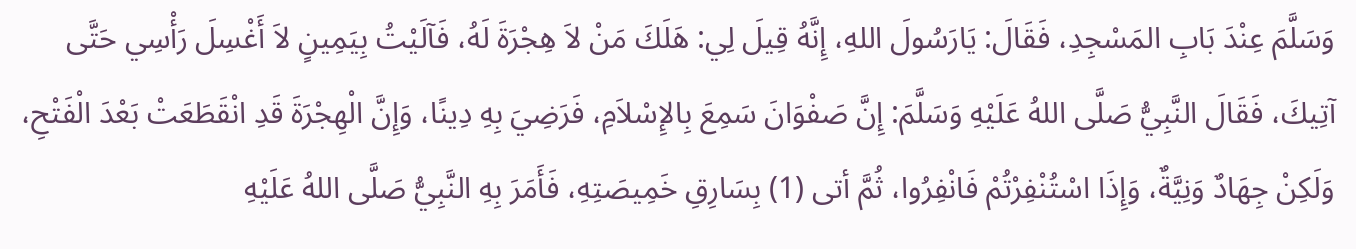وَسَلَّمَ عِنْدَ بَابِ المَسْجِدِ، فَقَالَ: يَارَسُولَ اللهِ، إِنَّهُ قِيلَ لِي: هَلَكَ مَنْ لاَ هِجْرَةَ لَهُ، فَآلَيْتُ بِيَمِينٍ لاَ أَغْسِلَ رَأْسِي حَتَّى آتِيكَ، فَقَالَ النَّبِيُّ صَلَّى اللهُ عَلَيْهِ وَسَلَّمَ: إِنَّ صَفْوَانَ سَمِعَ بِالإِسْلاَمِ، فَرَضِيَ بِهِ دِينًا، وَإِنَّ الْهِجْرَةَ قَدِ انْقَطَعَتْ بَعْدَ الْفَتْحِ، وَلَكِنْ جِهَادٌ وَنِيَّةٌ، وَإِذَا اسْتُنْفِرْتُمْ فَانْفِرُوا، ثُمَّ أتى (1) بِسَارِقِ خَمِيصَتِهِ، فَأَمَرَ بِهِ النَّبِيُّ صَلَّى اللهُ عَلَيْهِ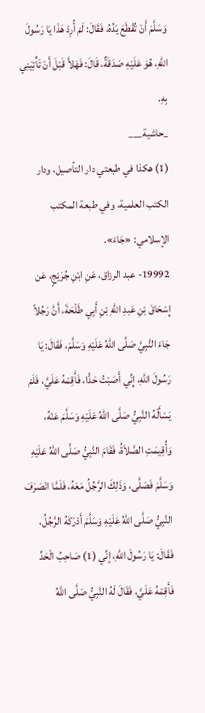وَسَلَّمَ أَنْ تُقْطَعَ يَدُهُ، فَقَالَ: لَمْ أُرِدْ هَذَا يَا رَسُولَ اللهِ، هُوَ عَلَيْهِ صَدَقَةٌ، قَالَ: فَهَلاَّ قَبْلَ أَنْ تَأْتِيَنِي بِهِ.
_حاشية___
(1) هكذا في طبعتي دار التأصيل، ودار الكتب العلمية، وفي طبعة المكتب الإسلامي: «جَاءَ».
19992- عبد الرزاق، عَنِ ابْنِ جُرَيْجٍ، عَن إِسْحَاقَ بْنِ عَبدِ اللهِ بْنِ أَبِي طَلْحَةَ، أَنَّ رَجُلاً جَاءَ النَّبِيَّ صَلَّى اللهُ عَلَيْهِ وَسَلَّمَ، فَقَالَ: يَا رَسُولَ اللهِ، إِنِّي أَصَبْتُ حَدًّا، فَأَقِمْهُ عَلَيَّ، فَلَمْ يَسْأَلْهُ النَّبِيُّ صَلَّى اللهُ عَلَيْهِ وَسَلَّمَ عَنْهُ، وَأُقِيمَتِ الصَّلاَةُ، فَقَامَ النَّبِيُّ صَلَّى اللهُ عَلَيْهِ وَسَلَّمَ فَصَلَّى، وَذَلِكَ الرَّجُلُ مَعَهُ، فَلَمَّا انْصَرَفَ النَّبِيُّ صَلَّى اللهُ عَلَيْهِ وَسَلَّمَ أَدْرَكَهُ الرَّجُلُ، فَقَالَ: يَا رَسُولَ اللهِ، إنِّي (1) صَاحِبُ الْحَدِّ فَأَقِمْهُ عَلَيَّ، فَقَالَ لَهُ النَّبِيُّ صَلَّى اللهُ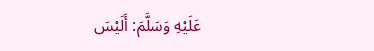عَلَيْهِ وَسَلَّمَ: أَلَيْسَ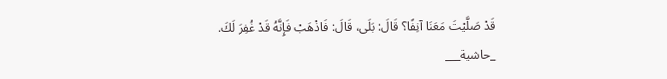قَدْ صَلَّيْتَ مَعَنَا آنِفًا؟ قَالَ: بَلَى، قَالَ: فَاذْهَبْ فَإِنَّهُ قَدْ غُفِرَ لَكَ.
_حاشية___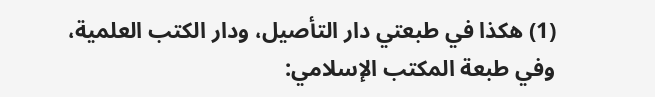(1) هكذا في طبعتي دار التأصيل، ودار الكتب العلمية، وفي طبعة المكتب الإسلامي: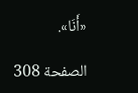«أَنَا».

الصفحة 308